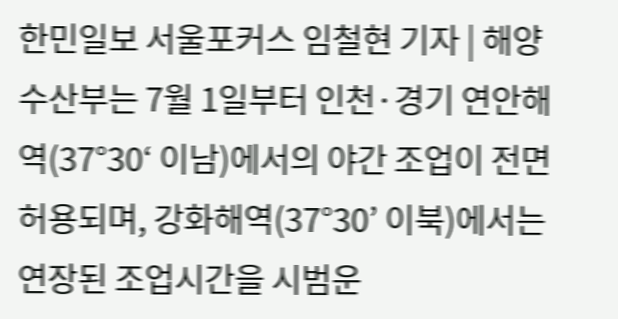한민일보 서울포커스 임철현 기자 | 해양수산부는 7월 1일부터 인천·경기 연안해역(37°30‘ 이남)에서의 야간 조업이 전면 허용되며, 강화해역(37°30’ 이북)에서는 연장된 조업시간을 시범운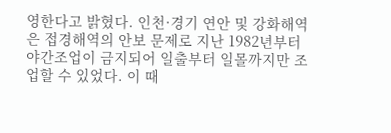영한다고 밝혔다. 인천·경기 연안 및 강화해역은 접경해역의 안보 문제로 지난 1982년부터 야간조업이 금지되어 일출부터 일몰까지만 조업할 수 있었다. 이 때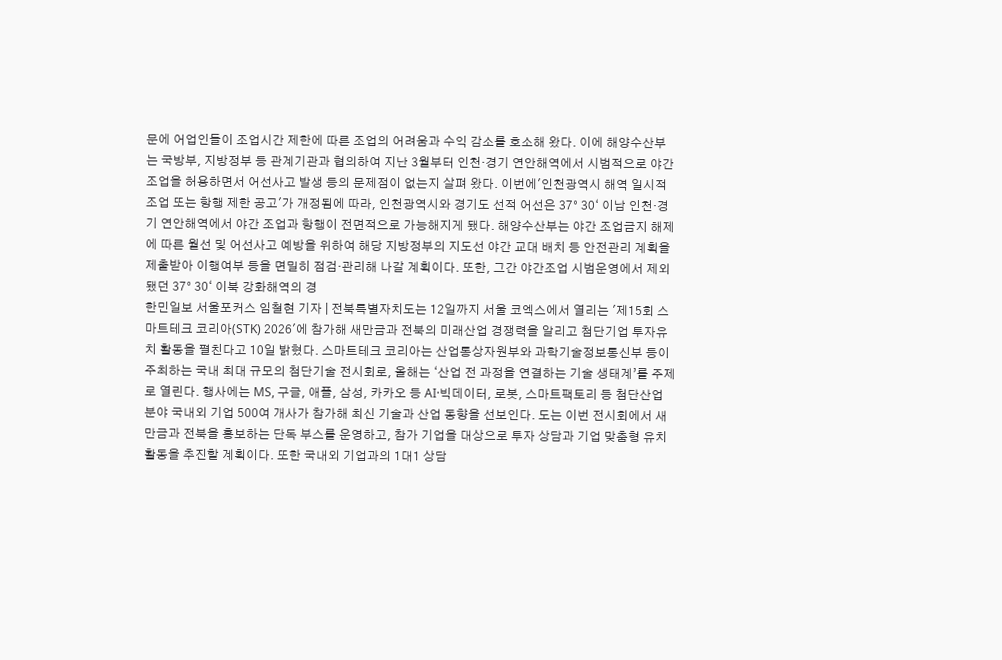문에 어업인들이 조업시간 제한에 따른 조업의 어려움과 수익 감소를 호소해 왔다. 이에 해양수산부는 국방부, 지방정부 등 관계기관과 협의하여 지난 3월부터 인천·경기 연안해역에서 시범적으로 야간 조업을 허용하면서 어선사고 발생 등의 문제점이 없는지 살펴 왔다. 이번에'인천광역시 해역 일시적 조업 또는 항행 제한 공고'가 개정됨에 따라, 인천광역시와 경기도 선적 어선은 37° 30‘ 이남 인천·경기 연안해역에서 야간 조업과 항행이 전면적으로 가능해지게 됐다. 해양수산부는 야간 조업금지 해제에 따른 월선 및 어선사고 예방을 위하여 해당 지방정부의 지도선 야간 교대 배치 등 안전관리 계획을 제출받아 이행여부 등을 면밀히 점검·관리해 나갈 계획이다. 또한, 그간 야간조업 시범운영에서 제외됐던 37° 30‘ 이북 강화해역의 경
한민일보 서울포커스 임철현 기자 | 전북특별자치도는 12일까지 서울 코엑스에서 열리는 '제15회 스마트테크 코리아(STK) 2026'에 참가해 새만금과 전북의 미래산업 경쟁력을 알리고 첨단기업 투자유치 활동을 펼친다고 10일 밝혔다. 스마트테크 코리아는 산업통상자원부와 과학기술정보통신부 등이 주최하는 국내 최대 규모의 첨단기술 전시회로, 올해는 ‘산업 전 과정을 연결하는 기술 생태계’를 주제로 열린다. 행사에는 MS, 구글, 애플, 삼성, 카카오 등 AI·빅데이터, 로봇, 스마트팩토리 등 첨단산업 분야 국내외 기업 500여 개사가 참가해 최신 기술과 산업 동향을 선보인다. 도는 이번 전시회에서 새만금과 전북을 홍보하는 단독 부스를 운영하고, 참가 기업을 대상으로 투자 상담과 기업 맞춤형 유치 활동을 추진할 계획이다. 또한 국내외 기업과의 1대1 상담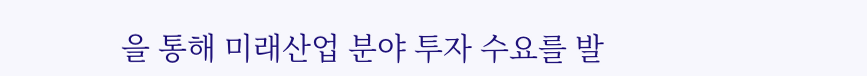을 통해 미래산업 분야 투자 수요를 발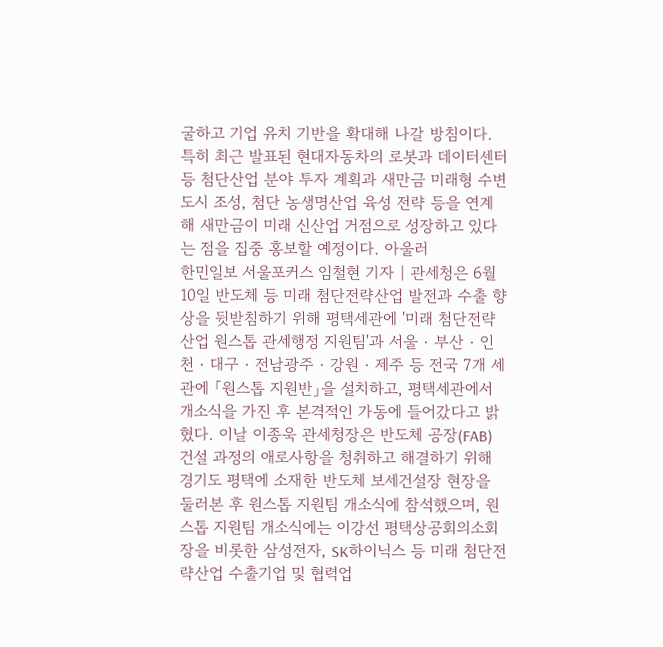굴하고 기업 유치 기반을 확대해 나갈 방침이다. 특히 최근 발표된 현대자동차의 로봇과 데이터센터 등 첨단산업 분야 투자 계획과 새만금 미래형 수변도시 조성, 첨단 농생명산업 육성 전략 등을 연계해 새만금이 미래 신산업 거점으로 성장하고 있다는 점을 집중 홍보할 예정이다. 아울러
한민일보 서울포커스 임철현 기자 | 관세청은 6월 10일 반도체 등 미래 첨단전략산업 발전과 수출 향상을 뒷받침하기 위해 평택세관에 '미래 첨단전략산업 원스톱 관세행정 지원팀'과 서울‧부산‧인천‧대구‧전남광주‧강원‧제주 등 전국 7개 세관에 「원스톱 지원반」을 설치하고, 평택세관에서 개소식을 가진 후 본격적인 가동에 들어갔다고 밝혔다. 이날 이종욱 관세청장은 반도체 공장(FAB) 건설 과정의 애로사항을 청취하고 해결하기 위해 경기도 평택에 소재한 반도체 보세건설장 현장을 둘러본 후 원스톱 지원팀 개소식에 참석했으며, 원스톱 지원팀 개소식에는 이강선 평택상공회의소회장을 비롯한 삼성전자, SK하이닉스 등 미래 첨단전략산업 수출기업 및 협력업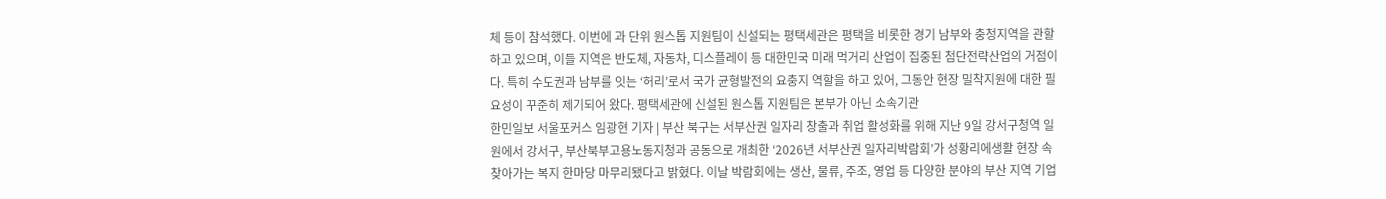체 등이 참석했다. 이번에 과 단위 원스톱 지원팀이 신설되는 평택세관은 평택을 비롯한 경기 남부와 충청지역을 관할하고 있으며, 이들 지역은 반도체, 자동차, 디스플레이 등 대한민국 미래 먹거리 산업이 집중된 첨단전략산업의 거점이다. 특히 수도권과 남부를 잇는 ‘허리’로서 국가 균형발전의 요충지 역할을 하고 있어, 그동안 현장 밀착지원에 대한 필요성이 꾸준히 제기되어 왔다. 평택세관에 신설된 원스톱 지원팀은 본부가 아닌 소속기관
한민일보 서울포커스 임광현 기자 | 부산 북구는 서부산권 일자리 창출과 취업 활성화를 위해 지난 9일 강서구청역 일원에서 강서구, 부산북부고용노동지청과 공동으로 개최한 ‘2026년 서부산권 일자리박람회’가 성황리에생활 현장 속 찾아가는 복지 한마당 마무리됐다고 밝혔다. 이날 박람회에는 생산, 물류, 주조, 영업 등 다양한 분야의 부산 지역 기업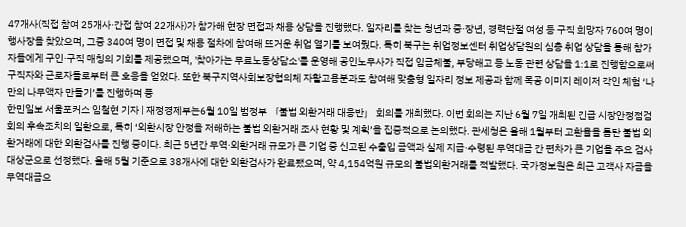47개사(직접 참여 25개사·간접 참여 22개사)가 참가해 현장 면접과 채용 상담을 진행했다. 일자리를 찾는 청년과 중·장년, 경력단절 여성 등 구직 희망자 760여 명이 행사장을 찾았으며, 그중 340여 명이 면접 및 채용 절차에 참여해 뜨거운 취업 열기를 보여줬다. 특히 북구는 취업정보센터 취업상담원의 심층 취업 상담을 통해 참가자들에게 구인·구직 매칭의 기회를 제공했으며, '찾아가는 무료노동상담소'를 운영해 공인노무사가 직접 임금체불, 부당해고 등 노동 관련 상담을 1:1로 진행함으로써 구직자와 근로자들로부터 큰 호응을 얻었다. 또한 북구지역사회보장협의체 자활고용분과도 참여해 맞춤형 일자리 정보 제공과 함께 목공 이미지 레이저 각인 체험 ‘나만의 나무액자 만들기’를 진행하며 풍
한민일보 서울포커스 임철현 기자 | 재정경제부는6월 10일 범정부 「불법 외환거래 대응반」 회의를 개최했다. 이번 회의는 지난 6월 7일 개최된 긴급 시장안정점검회의 후속조치의 일환으로, 특히 ‘외환시장 안정을 저해하는 불법 외환거래 조사 현황 및 계획’을 집중적으로 논의했다. 관세청은 올해 1월부터 고환율을 틈탄 불법 외환거래에 대한 외환검사를 진행 중이다. 최근 5년간 무역·외환거래 규모가 큰 기업 중 신고된 수출입 금액과 실제 지급·수령된 무역대금 간 편차가 큰 기업을 주요 검사 대상군으로 선정했다. 올해 5월 기준으로 38개사에 대한 외환검사가 완료됐으며, 약 4,154억원 규모의 불법외환거래를 적발했다. 국가정보원은 최근 고객사 자금을 무역대금으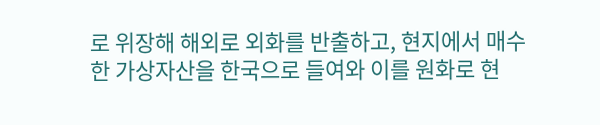로 위장해 해외로 외화를 반출하고, 현지에서 매수한 가상자산을 한국으로 들여와 이를 원화로 현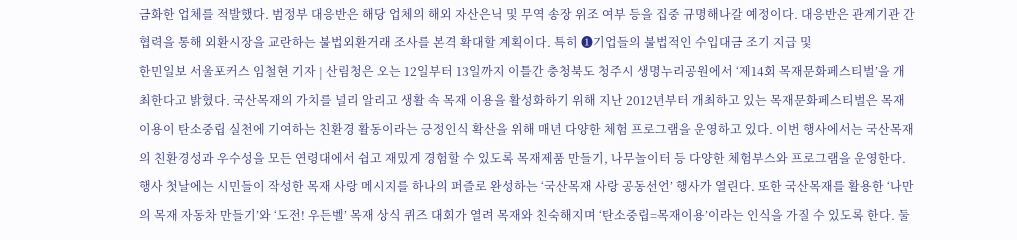금화한 업체를 적발했다. 범정부 대응반은 해당 업체의 해외 자산은닉 및 무역 송장 위조 여부 등을 집중 규명해나갈 예정이다. 대응반은 관계기관 간 협력을 통해 외환시장을 교란하는 불법외환거래 조사를 본격 확대할 계획이다. 특히 ➊기업들의 불법적인 수입대금 조기 지급 및
한민일보 서울포커스 임철현 기자 | 산림청은 오는 12일부터 13일까지 이틀간 충청북도 청주시 생명누리공원에서 ‘제14회 목재문화페스티벌’을 개최한다고 밝혔다. 국산목재의 가치를 널리 알리고 생활 속 목재 이용을 활성화하기 위해 지난 2012년부터 개최하고 있는 목재문화페스티벌은 목재 이용이 탄소중립 실천에 기여하는 친환경 활동이라는 긍정인식 확산을 위해 매년 다양한 체험 프로그램을 운영하고 있다. 이번 행사에서는 국산목재의 친환경성과 우수성을 모든 연령대에서 쉽고 재밌게 경험할 수 있도록 목재제품 만들기, 나무놀이터 등 다양한 체험부스와 프로그램을 운영한다. 행사 첫날에는 시민들이 작성한 목재 사랑 메시지를 하나의 퍼즐로 완성하는 ‘국산목재 사랑 공동선언’ 행사가 열린다. 또한 국산목재를 활용한 ‘나만의 목재 자동차 만들기’와 ‘도전! 우든벨’ 목재 상식 퀴즈 대회가 열려 목재와 친숙해지며 ‘탄소중립=목재이용’이라는 인식을 가질 수 있도록 한다. 둘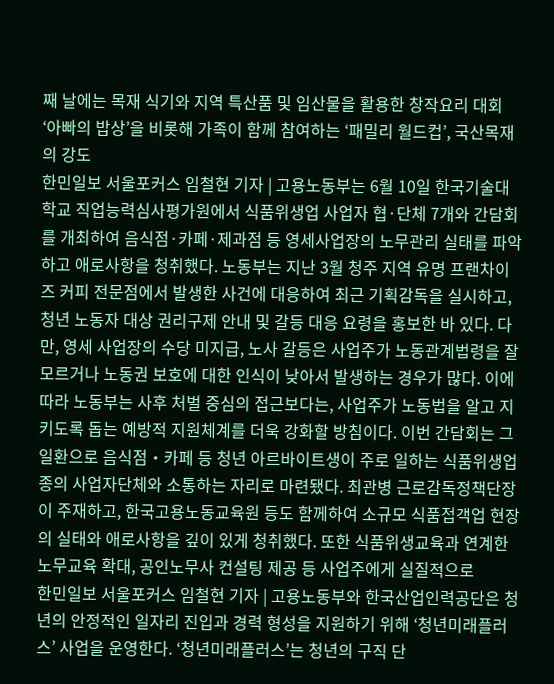째 날에는 목재 식기와 지역 특산품 및 임산물을 활용한 창작요리 대회 ‘아빠의 밥상’을 비롯해 가족이 함께 참여하는 ‘패밀리 월드컵’, 국산목재의 강도
한민일보 서울포커스 임철현 기자 | 고용노동부는 6월 10일 한국기술대학교 직업능력심사평가원에서 식품위생업 사업자 협·단체 7개와 간담회를 개최하여 음식점·카페·제과점 등 영세사업장의 노무관리 실태를 파악하고 애로사항을 청취했다. 노동부는 지난 3월 청주 지역 유명 프랜차이즈 커피 전문점에서 발생한 사건에 대응하여 최근 기획감독을 실시하고, 청년 노동자 대상 권리구제 안내 및 갈등 대응 요령을 홍보한 바 있다. 다만, 영세 사업장의 수당 미지급, 노사 갈등은 사업주가 노동관계법령을 잘 모르거나 노동권 보호에 대한 인식이 낮아서 발생하는 경우가 많다. 이에 따라 노동부는 사후 처벌 중심의 접근보다는, 사업주가 노동법을 알고 지키도록 돕는 예방적 지원체계를 더욱 강화할 방침이다. 이번 간담회는 그 일환으로 음식점‧카페 등 청년 아르바이트생이 주로 일하는 식품위생업종의 사업자단체와 소통하는 자리로 마련됐다. 최관병 근로감독정책단장이 주재하고, 한국고용노동교육원 등도 함께하여 소규모 식품접객업 현장의 실태와 애로사항을 깊이 있게 청취했다. 또한 식품위생교육과 연계한 노무교육 확대, 공인노무사 컨설팅 제공 등 사업주에게 실질적으로
한민일보 서울포커스 임철현 기자 | 고용노동부와 한국산업인력공단은 청년의 안정적인 일자리 진입과 경력 형성을 지원하기 위해 ‘청년미래플러스’ 사업을 운영한다. ‘청년미래플러스’는 청년의 구직 단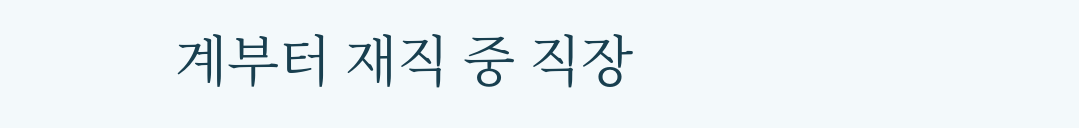계부터 재직 중 직장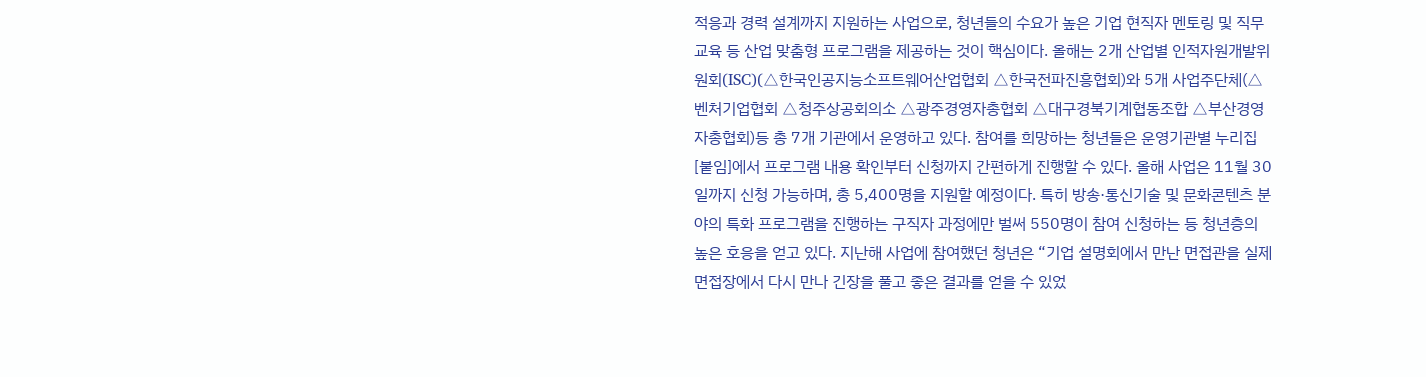적응과 경력 설계까지 지원하는 사업으로, 청년들의 수요가 높은 기업 현직자 멘토링 및 직무교육 등 산업 맞춤형 프로그램을 제공하는 것이 핵심이다. 올해는 2개 산업별 인적자원개발위원회(ISC)(△한국인공지능소프트웨어산업협회 △한국전파진흥협회)와 5개 사업주단체(△벤처기업협회 △청주상공회의소 △광주경영자총협회 △대구경북기계협동조합 △부산경영자총협회)등 총 7개 기관에서 운영하고 있다. 참여를 희망하는 청년들은 운영기관별 누리집[붙임]에서 프로그램 내용 확인부터 신청까지 간편하게 진행할 수 있다. 올해 사업은 11월 30일까지 신청 가능하며, 총 5,400명을 지원할 예정이다. 특히 방송·통신기술 및 문화콘텐츠 분야의 특화 프로그램을 진행하는 구직자 과정에만 벌써 550명이 참여 신청하는 등 청년층의 높은 호응을 얻고 있다. 지난해 사업에 참여했던 청년은 “기업 설명회에서 만난 면접관을 실제 면접장에서 다시 만나 긴장을 풀고 좋은 결과를 얻을 수 있었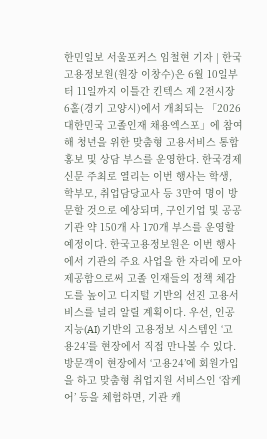한민일보 서울포커스 임철현 기자 | 한국고용정보원(원장 이창수)은 6월 10일부터 11일까지 이틀간 킨텍스 제 2전시장 6홀(경기 고양시)에서 개최되는 「2026 대한민국 고졸인재 채용엑스포」에 참여해 청년을 위한 맞춤형 고용서비스 통합 홍보 및 상담 부스를 운영한다. 한국경제신문 주최로 열리는 이번 행사는 학생, 학부모, 취업담당교사 등 3만여 명이 방문할 것으로 예상되며, 구인기업 및 공공기관 약 150개 사 170개 부스를 운영할 예정이다. 한국고용정보원은 이번 행사에서 기관의 주요 사업을 한 자리에 모아 제공함으로써 고졸 인재들의 정책 체감도를 높이고 디지털 기반의 선진 고용서비스를 널리 알릴 계획이다. 우선, 인공지능(AI) 기반의 고용정보 시스템인 ‘고용24’를 현장에서 직접 만나볼 수 있다. 방문객이 현장에서 ‘고용24’에 회원가입을 하고 맞춤형 취업지원 서비스인 ‘잡케어’ 등을 체험하면, 기관 캐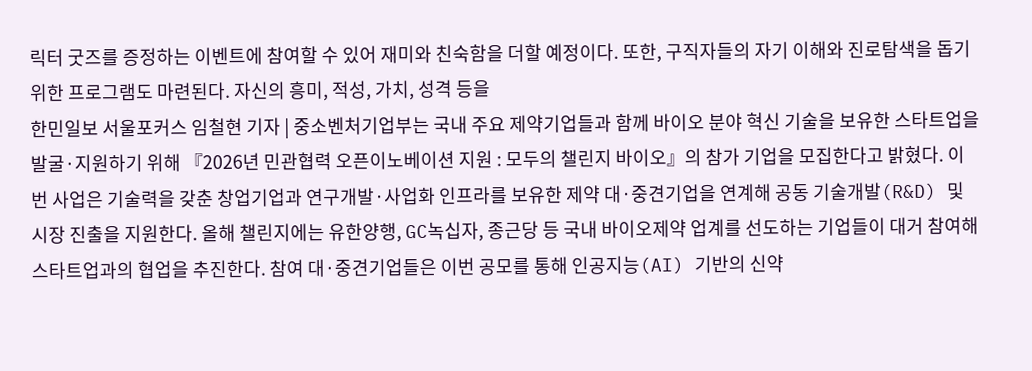릭터 굿즈를 증정하는 이벤트에 참여할 수 있어 재미와 친숙함을 더할 예정이다. 또한, 구직자들의 자기 이해와 진로탐색을 돕기 위한 프로그램도 마련된다. 자신의 흥미, 적성, 가치, 성격 등을
한민일보 서울포커스 임철현 기자 | 중소벤처기업부는 국내 주요 제약기업들과 함께 바이오 분야 혁신 기술을 보유한 스타트업을 발굴·지원하기 위해 『2026년 민관협력 오픈이노베이션 지원 : 모두의 챌린지 바이오』의 참가 기업을 모집한다고 밝혔다. 이번 사업은 기술력을 갖춘 창업기업과 연구개발·사업화 인프라를 보유한 제약 대·중견기업을 연계해 공동 기술개발(R&D) 및 시장 진출을 지원한다. 올해 챌린지에는 유한양행, GC녹십자, 종근당 등 국내 바이오제약 업계를 선도하는 기업들이 대거 참여해 스타트업과의 협업을 추진한다. 참여 대·중견기업들은 이번 공모를 통해 인공지능(AI) 기반의 신약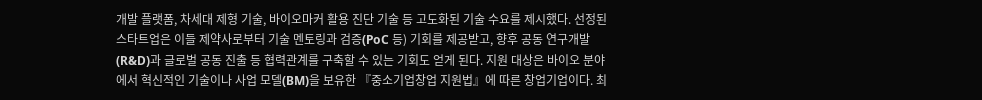개발 플랫폼, 차세대 제형 기술, 바이오마커 활용 진단 기술 등 고도화된 기술 수요를 제시했다. 선정된 스타트업은 이들 제약사로부터 기술 멘토링과 검증(PoC 등) 기회를 제공받고, 향후 공동 연구개발(R&D)과 글로벌 공동 진출 등 협력관계를 구축할 수 있는 기회도 얻게 된다. 지원 대상은 바이오 분야에서 혁신적인 기술이나 사업 모델(BM)을 보유한 『중소기업창업 지원법』에 따른 창업기업이다. 최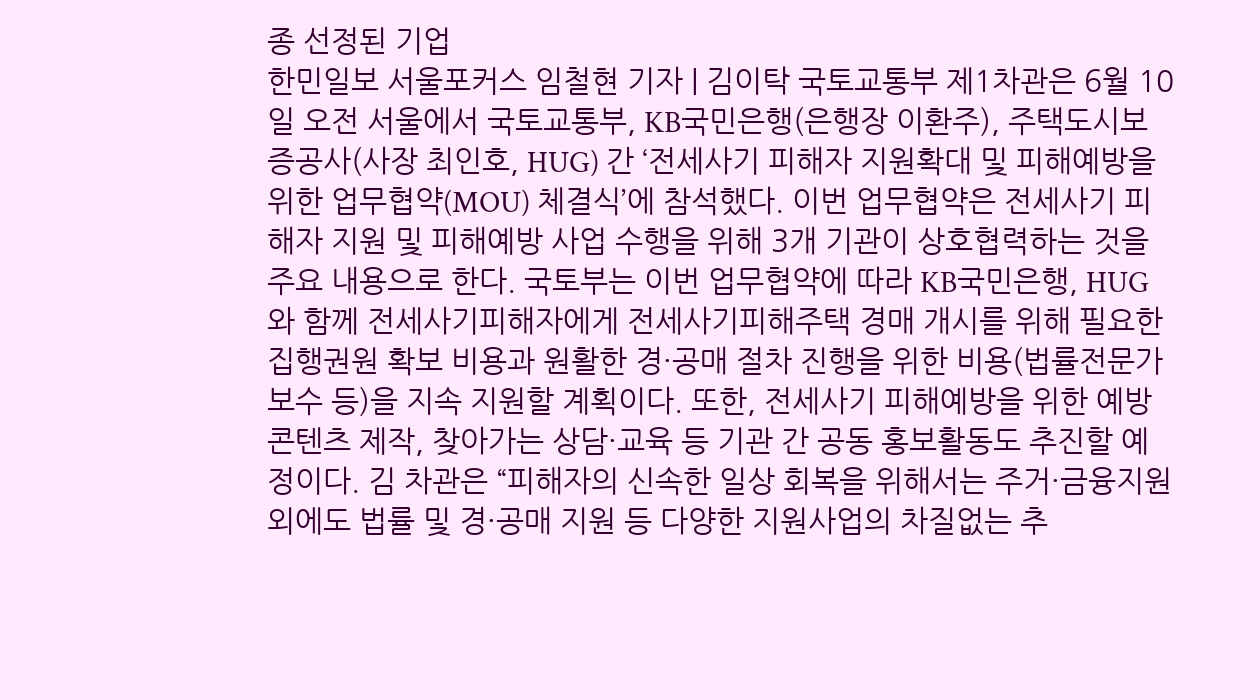종 선정된 기업
한민일보 서울포커스 임철현 기자 | 김이탁 국토교통부 제1차관은 6월 10일 오전 서울에서 국토교통부, KB국민은행(은행장 이환주), 주택도시보증공사(사장 최인호, HUG) 간 ‘전세사기 피해자 지원확대 및 피해예방을 위한 업무협약(MOU) 체결식’에 참석했다. 이번 업무협약은 전세사기 피해자 지원 및 피해예방 사업 수행을 위해 3개 기관이 상호협력하는 것을 주요 내용으로 한다. 국토부는 이번 업무협약에 따라 KB국민은행, HUG와 함께 전세사기피해자에게 전세사기피해주택 경매 개시를 위해 필요한 집행권원 확보 비용과 원활한 경·공매 절차 진행을 위한 비용(법률전문가 보수 등)을 지속 지원할 계획이다. 또한, 전세사기 피해예방을 위한 예방 콘텐츠 제작, 찾아가는 상담·교육 등 기관 간 공동 홍보활동도 추진할 예정이다. 김 차관은 “피해자의 신속한 일상 회복을 위해서는 주거·금융지원 외에도 법률 및 경·공매 지원 등 다양한 지원사업의 차질없는 추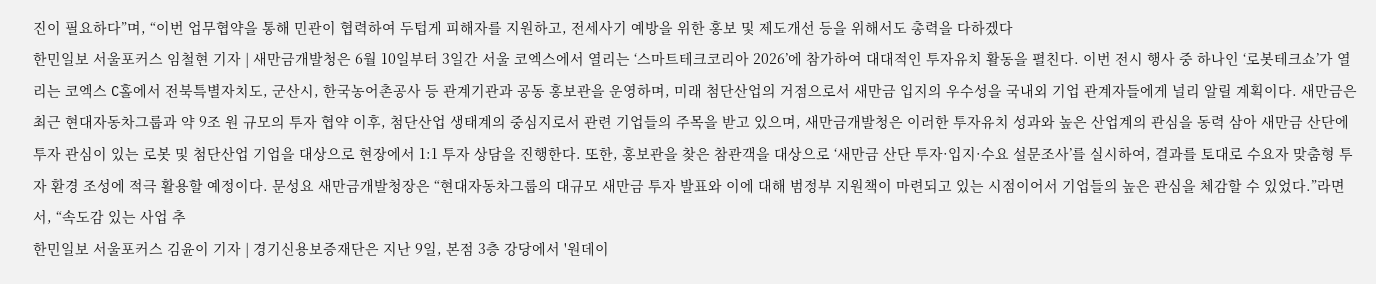진이 필요하다”며, “이번 업무협약을 통해 민관이 협력하여 두텁게 피해자를 지원하고, 전세사기 예방을 위한 홍보 및 제도개선 등을 위해서도 총력을 다하겠다
한민일보 서울포커스 임철현 기자 | 새만금개발청은 6월 10일부터 3일간 서울 코엑스에서 열리는 ‘스마트테크코리아 2026’에 참가하여 대대적인 투자유치 활동을 펼친다. 이번 전시 행사 중 하나인 ‘로봇테크쇼’가 열리는 코엑스 C홀에서 전북특별자치도, 군산시, 한국농어촌공사 등 관계기관과 공동 홍보관을 운영하며, 미래 첨단산업의 거점으로서 새만금 입지의 우수성을 국내외 기업 관계자들에게 널리 알릴 계획이다. 새만금은 최근 현대자동차그룹과 약 9조 원 규모의 투자 협약 이후, 첨단산업 생태계의 중심지로서 관련 기업들의 주목을 받고 있으며, 새만금개발청은 이러한 투자유치 성과와 높은 산업계의 관심을 동력 삼아 새만금 산단에 투자 관심이 있는 로봇 및 첨단산업 기업을 대상으로 현장에서 1:1 투자 상담을 진행한다. 또한, 홍보관을 찾은 참관객을 대상으로 ‘새만금 산단 투자·입지·수요 설문조사’를 실시하여, 결과를 토대로 수요자 맞춤형 투자 환경 조성에 적극 활용할 예정이다. 문성요 새만금개발청장은 “현대자동차그룹의 대규모 새만금 투자 발표와 이에 대해 범정부 지원책이 마련되고 있는 시점이어서 기업들의 높은 관심을 체감할 수 있었다.”라면서, “속도감 있는 사업 추
한민일보 서울포커스 김윤이 기자 | 경기신용보증재단은 지난 9일, 본점 3층 강당에서 '원데이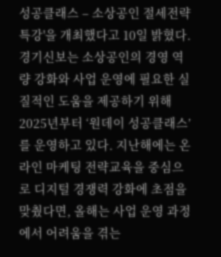성공클래스 – 소상공인 절세전략 특강'을 개최했다고 10일 밝혔다. 경기신보는 소상공인의 경영 역량 강화와 사업 운영에 필요한 실질적인 도움을 제공하기 위해 2025년부터 ‘원데이 성공클래스’를 운영하고 있다. 지난해에는 온라인 마케팅 전략교육을 중심으로 디지털 경쟁력 강화에 초점을 맞췄다면, 올해는 사업 운영 과정에서 어려움을 겪는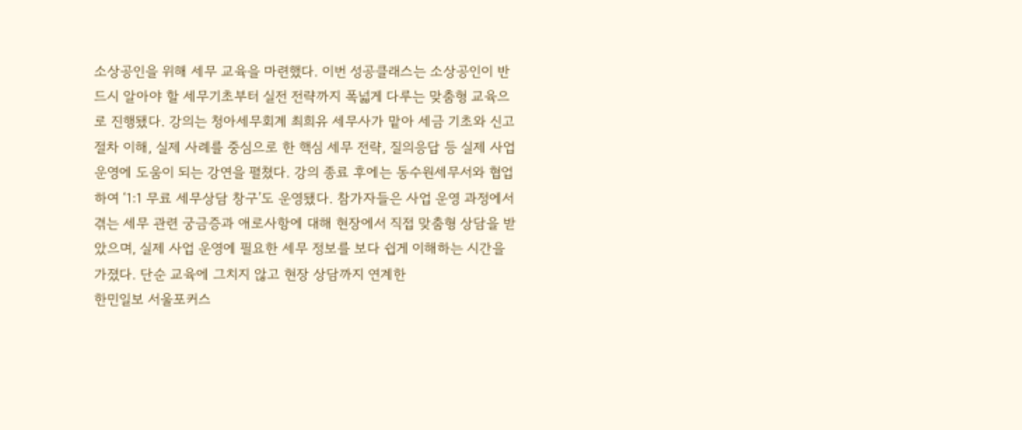소상공인을 위해 세무 교육을 마련했다. 이번 성공클래스는 소상공인이 반드시 알아야 할 세무기초부터 실전 전략까지 폭넓게 다루는 맞춤형 교육으로 진행됐다. 강의는 청아세무회계 최희유 세무사가 맡아 세금 기초와 신고 절차 이해, 실제 사례를 중심으로 한 핵심 세무 전략, 질의응답 등 실제 사업 운영에 도움이 되는 강연을 펼쳤다. 강의 종료 후에는 동수원세무서와 협업하여 ‘1:1 무료 세무상담 창구’도 운영됐다. 참가자들은 사업 운영 과정에서 겪는 세무 관련 궁금증과 애로사항에 대해 현장에서 직접 맞춤형 상담을 받았으며, 실제 사업 운영에 필요한 세무 정보를 보다 쉽게 이해하는 시간을 가졌다. 단순 교육에 그치지 않고 현장 상담까지 연계한
한민일보 서울포커스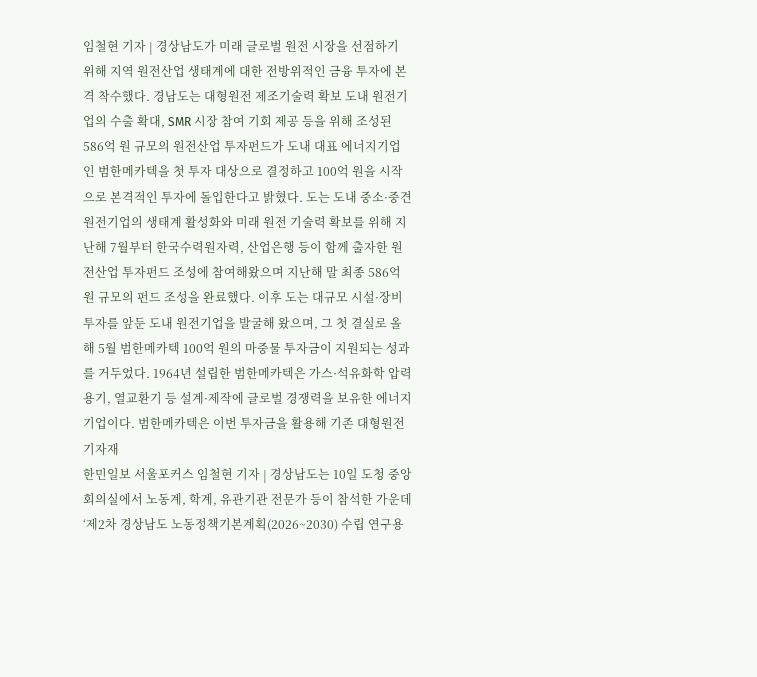임철현 기자 | 경상남도가 미래 글로벌 원전 시장을 선점하기 위해 지역 원전산업 생태계에 대한 전방위적인 금융 투자에 본격 착수했다. 경남도는 대형원전 제조기술력 확보 도내 원전기업의 수출 확대, SMR 시장 참여 기회 제공 등을 위해 조성된 586억 원 규모의 원전산업 투자펀드가 도내 대표 에너지기업인 범한메카텍을 첫 투자 대상으로 결정하고 100억 원을 시작으로 본격적인 투자에 돌입한다고 밝혔다. 도는 도내 중소·중견 원전기업의 생태계 활성화와 미래 원전 기술력 확보를 위해 지난해 7월부터 한국수력원자력, 산업은행 등이 함께 출자한 원전산업 투자펀드 조성에 참여해왔으며 지난해 말 최종 586억 원 규모의 펀드 조성을 완료했다. 이후 도는 대규모 시설·장비 투자를 앞둔 도내 원전기업을 발굴해 왔으며, 그 첫 결실로 올해 5월 범한메카텍 100억 원의 마중물 투자금이 지원되는 성과를 거두었다. 1964년 설립한 범한메카텍은 가스·석유화학 압력용기, 열교환기 등 설계·제작에 글로벌 경쟁력을 보유한 에너지기업이다. 범한메카텍은 이번 투자금을 활용해 기존 대형원전 기자재
한민일보 서울포커스 임철현 기자 | 경상남도는 10일 도청 중앙회의실에서 노동계, 학계, 유관기관 전문가 등이 참석한 가운데 ‘제2차 경상남도 노동정책기본계획(2026~2030) 수립 연구용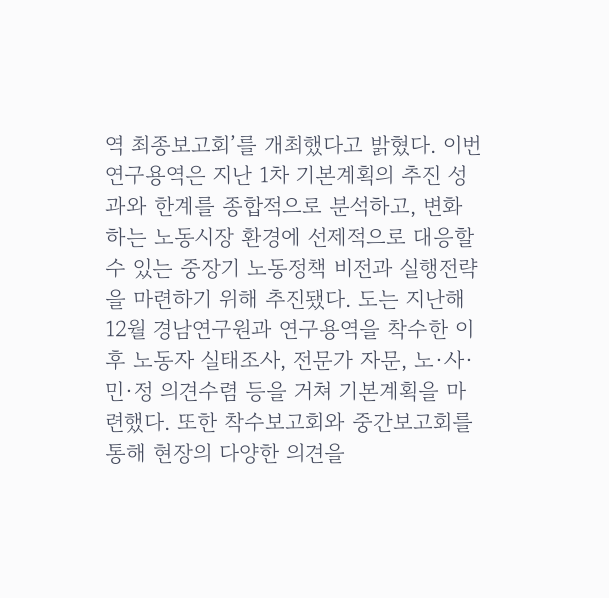역 최종보고회’를 개최했다고 밝혔다. 이번 연구용역은 지난 1차 기본계획의 추진 성과와 한계를 종합적으로 분석하고, 변화하는 노동시장 환경에 선제적으로 대응할 수 있는 중장기 노동정책 비전과 실행전략을 마련하기 위해 추진됐다. 도는 지난해 12월 경남연구원과 연구용역을 착수한 이후 노동자 실태조사, 전문가 자문, 노·사·민·정 의견수렴 등을 거쳐 기본계획을 마련했다. 또한 착수보고회와 중간보고회를 통해 현장의 다양한 의견을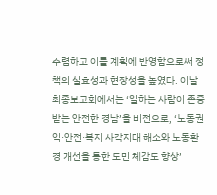수렴하고 이를 계획에 반영함으로써 정책의 실효성과 현장성을 높였다. 이날 최종보고회에서는 ‘일하는 사람이 존중받는 안전한 경남’을 비전으로, ‘노동권익·안전·복지 사각지대 해소와 노동환경 개선을 통한 도민 체감도 향상’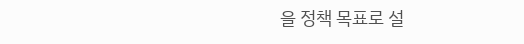을 정책 목표로 설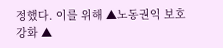정했다. 이를 위해 ▲노동권익 보호 강화 ▲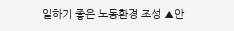일하기 좋은 노동환경 조성 ▲안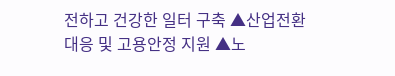전하고 건강한 일터 구축 ▲산업전환 대응 및 고용안정 지원 ▲노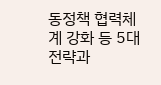동정책 협력체계 강화 등 5대 전략과